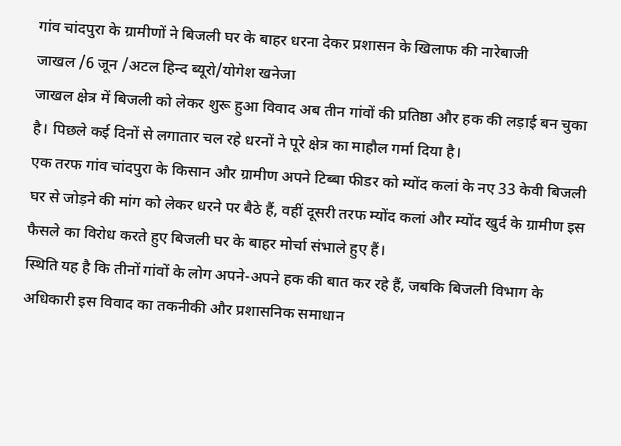गांव चांदपुरा के ग्रामीणों ने बिजली घर के बाहर धरना देकर प्रशासन के खिलाफ की नारेबाजी
जाखल /6 जून /अटल हिन्द ब्यूरो/योगेश खनेजा
जाखल क्षेत्र में बिजली को लेकर शुरू हुआ विवाद अब तीन गांवों की प्रतिष्ठा और हक की लड़ाई बन चुका है। पिछले कई दिनों से लगातार चल रहे धरनों ने पूरे क्षेत्र का माहौल गर्मा दिया है।
एक तरफ गांव चांदपुरा के किसान और ग्रामीण अपने टिब्बा फीडर को म्योंद कलां के नए 33 केवी बिजली घर से जोड़ने की मांग को लेकर धरने पर बैठे हैं, वहीं दूसरी तरफ म्योंद कलां और म्योंद खुर्द के ग्रामीण इस फैसले का विरोध करते हुए बिजली घर के बाहर मोर्चा संभाले हुए हैं।
स्थिति यह है कि तीनों गांवों के लोग अपने-अपने हक की बात कर रहे हैं, जबकि बिजली विभाग के अधिकारी इस विवाद का तकनीकी और प्रशासनिक समाधान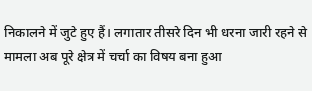निकालने में जुटे हुए हैं। लगातार तीसरे दिन भी धरना जारी रहने से मामला अब पूरे क्षेत्र में चर्चा का विषय बना हुआ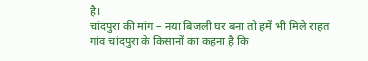है।
चांदपुरा की मांग – नया बिजली घर बना तो हमें भी मिले राहत
गांव चांदपुरा के किसानों का कहना है कि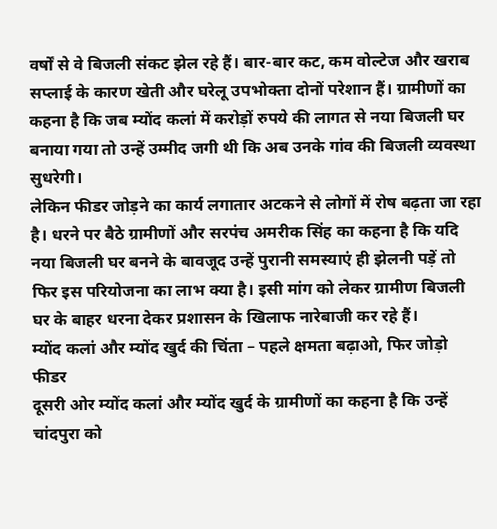वर्षों से वे बिजली संकट झेल रहे हैं। बार-बार कट, कम वोल्टेज और खराब सप्लाई के कारण खेती और घरेलू उपभोक्ता दोनों परेशान हैं। ग्रामीणों का कहना है कि जब म्योंद कलां में करोड़ों रुपये की लागत से नया बिजली घर बनाया गया तो उन्हें उम्मीद जगी थी कि अब उनके गांव की बिजली व्यवस्था सुधरेगी।
लेकिन फीडर जोड़ने का कार्य लगातार अटकने से लोगों में रोष बढ़ता जा रहा है। धरने पर बैठे ग्रामीणों और सरपंच अमरीक सिंह का कहना है कि यदि नया बिजली घर बनने के बावजूद उन्हें पुरानी समस्याएं ही झेलनी पड़ें तो फिर इस परियोजना का लाभ क्या है। इसी मांग को लेकर ग्रामीण बिजली घर के बाहर धरना देकर प्रशासन के खिलाफ नारेबाजी कर रहे हैं।
म्योंद कलां और म्योंद खुर्द की चिंता – पहले क्षमता बढ़ाओ, फिर जोड़ो फीडर
दूसरी ओर म्योंद कलां और म्योंद खुर्द के ग्रामीणों का कहना है कि उन्हें चांदपुरा को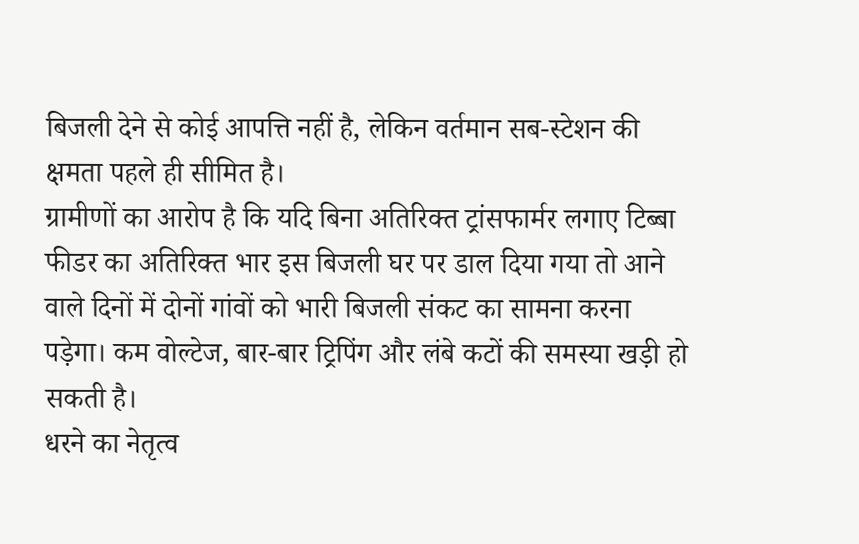बिजली देने से कोई आपत्ति नहीं है, लेकिन वर्तमान सब-स्टेशन की क्षमता पहले ही सीमित है।
ग्रामीणों का आरोप है कि यदि बिना अतिरिक्त ट्रांसफार्मर लगाए टिब्बा फीडर का अतिरिक्त भार इस बिजली घर पर डाल दिया गया तो आने वाले दिनों में दोनों गांवों को भारी बिजली संकट का सामना करना पड़ेगा। कम वोल्टेज, बार-बार ट्रिपिंग और लंबे कटों की समस्या खड़ी हो सकती है।
धरने का नेतृत्व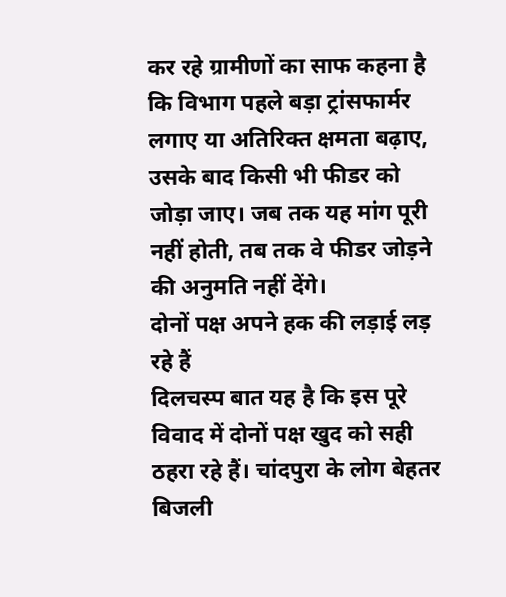कर रहे ग्रामीणों का साफ कहना है कि विभाग पहले बड़ा ट्रांसफार्मर लगाए या अतिरिक्त क्षमता बढ़ाए, उसके बाद किसी भी फीडर को जोड़ा जाए। जब तक यह मांग पूरी नहीं होती, तब तक वे फीडर जोड़ने की अनुमति नहीं देंगे।
दोनों पक्ष अपने हक की लड़ाई लड़ रहे हैं
दिलचस्प बात यह है कि इस पूरे विवाद में दोनों पक्ष खुद को सही ठहरा रहे हैं। चांदपुरा के लोग बेहतर बिजली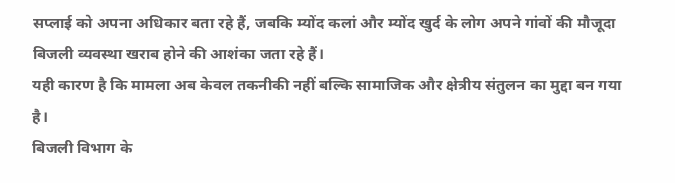सप्लाई को अपना अधिकार बता रहे हैं, जबकि म्योंद कलां और म्योंद खुर्द के लोग अपने गांवों की मौजूदा बिजली व्यवस्था खराब होने की आशंका जता रहे हैं।
यही कारण है कि मामला अब केवल तकनीकी नहीं बल्कि सामाजिक और क्षेत्रीय संतुलन का मुद्दा बन गया है।
बिजली विभाग के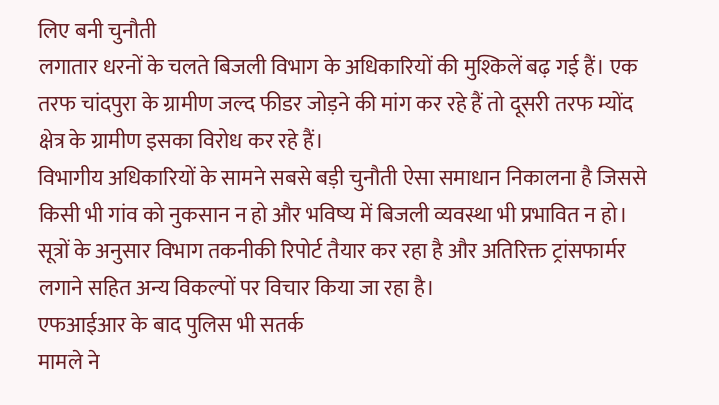लिए बनी चुनौती
लगातार धरनों के चलते बिजली विभाग के अधिकारियों की मुश्किलें बढ़ गई हैं। एक तरफ चांदपुरा के ग्रामीण जल्द फीडर जोड़ने की मांग कर रहे हैं तो दूसरी तरफ म्योंद क्षेत्र के ग्रामीण इसका विरोध कर रहे हैं।
विभागीय अधिकारियों के सामने सबसे बड़ी चुनौती ऐसा समाधान निकालना है जिससे किसी भी गांव को नुकसान न हो और भविष्य में बिजली व्यवस्था भी प्रभावित न हो। सूत्रों के अनुसार विभाग तकनीकी रिपोर्ट तैयार कर रहा है और अतिरिक्त ट्रांसफार्मर लगाने सहित अन्य विकल्पों पर विचार किया जा रहा है।
एफआईआर के बाद पुलिस भी सतर्क
मामले ने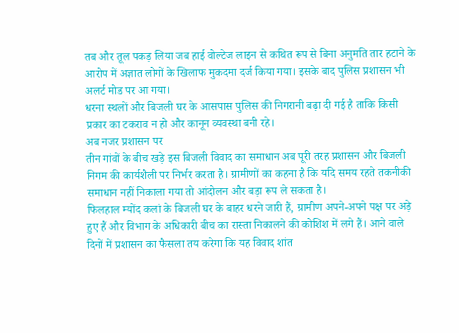तब और तूल पकड़ लिया जब हाई वोल्टेज लाइन से कथित रूप से बिना अनुमति तार हटाने के आरोप में अज्ञात लोगों के खिलाफ मुकदमा दर्ज किया गया। इसके बाद पुलिस प्रशासन भी अलर्ट मोड पर आ गया।
धरना स्थलों और बिजली घर के आसपास पुलिस की निगरानी बढ़ा दी गई है ताकि किसी प्रकार का टकराव न हो और कानून व्यवस्था बनी रहे।
अब नजर प्रशासन पर
तीन गांवों के बीच खड़े इस बिजली विवाद का समाधान अब पूरी तरह प्रशासन और बिजली निगम की कार्यशैली पर निर्भर करता है। ग्रामीणों का कहना है कि यदि समय रहते तकनीकी समाधान नहीं निकाला गया तो आंदोलन और बड़ा रूप ले सकता है।
फिलहाल म्योंद कलां के बिजली घर के बाहर धरने जारी हैं, ग्रामीण अपने-अपने पक्ष पर अड़े हुए हैं और विभाग के अधिकारी बीच का रास्ता निकालने की कोशिश में लगे हैं। आने वाले दिनों में प्रशासन का फैसला तय करेगा कि यह विवाद शांत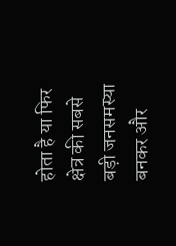होता है या फिर क्षेत्र की सबसे बड़ी जनसमस्या बनकर और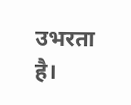उभरता है।